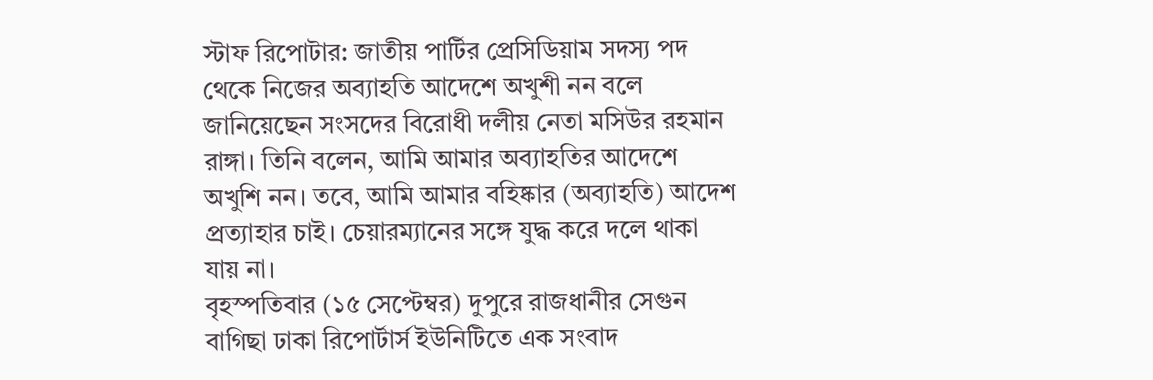স্টাফ রিপোটার: জাতীয় পার্টির প্রেসিডিয়াম সদস্য পদ থেকে নিজের অব্যাহতি আদেশে অখুশী নন বলে জানিয়েছেন সংসদের বিরোধী দলীয় নেতা মসিউর রহমান রাঙ্গা। তিনি বলেন, আমি আমার অব্যাহতির আদেশে অখুশি নন। তবে, আমি আমার বহিষ্কার (অব্যাহতি) আদেশ প্রত্যাহার চাই। চেয়ারম্যানের সঙ্গে যুদ্ধ করে দলে থাকা যায় না।
বৃহস্পতিবার (১৫ সেপ্টেম্বর) দুপুরে রাজধানীর সেগুন বাগিছা ঢাকা রিপোর্টার্স ইউনিটিতে এক সংবাদ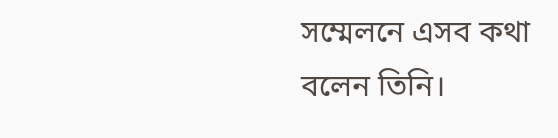সম্মেলনে এসব কথা বলেন তিনি।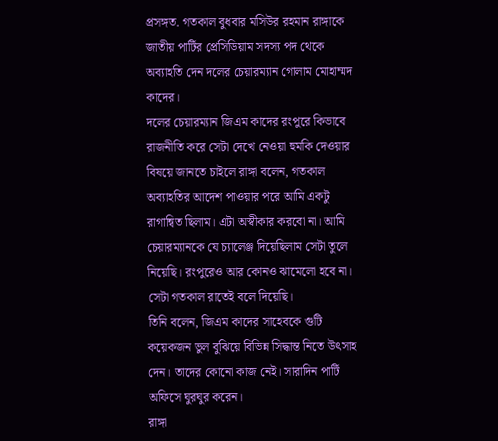প্রসঙ্গত. গতকাল বুধবার মসিউর রহমান রাঙ্গাকে জাতীয় পার্টির প্রেসিডিয়াম সদস্য পদ থেকে অব্যাহতি দেন দলের চেয়ারম্যান গোলাম মোহাম্মদ কাদের।
দলের চেয়ারম্যান জিএম কাদের রংপুরে কিভাবে রাজনীতি করে সেটা দেখে নেওয়া হুমকি দেওয়ার বিষয়ে জানতে চাইলে রাঙ্গা বলেন, গতকাল অব্যাহতির আদেশ পাওয়ার পরে আমি একটু রাগান্বিত ছিলাম। এটা অস্বীকার করবো না। আমি চেয়ারম্যানকে যে চ্যালেঞ্জ দিয়েছিলাম সেটা তুলে নিয়েছি। রংপুরেও আর কোনও ঝামেলো হবে না। সেটা গতকাল রাতেই বলে দিয়েছি।
তিনি বলেন, জিএম কাদের সাহেবকে গুটি কয়েকজন ভুল বুঝিয়ে বিভিন্ন সিদ্ধান্ত নিতে উৎসাহ দেন। তাদের কোনো কাজ নেই। সারাদিন পার্টি অফিসে ঘুরঘুর করেন।
রাঙ্গা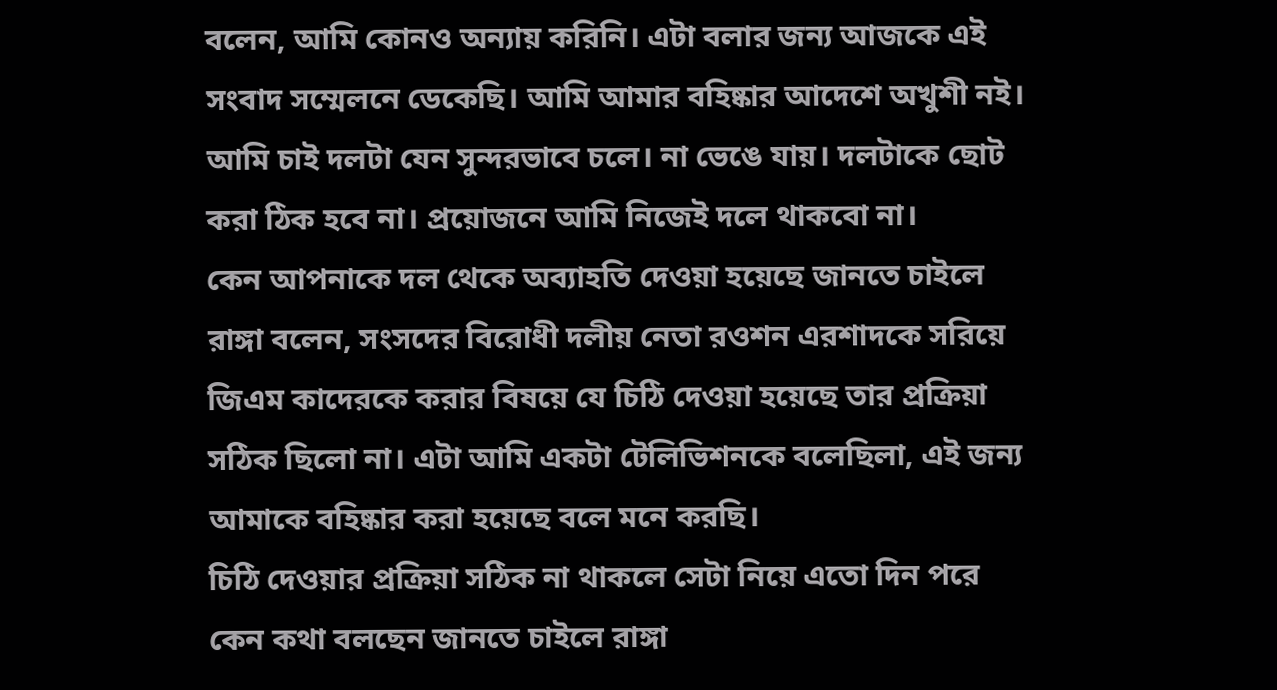বলেন, আমি কোনও অন্যায় করিনি। এটা বলার জন্য আজকে এই সংবাদ সম্মেলনে ডেকেছি। আমি আমার বহিষ্কার আদেশে অখুশী নই। আমি চাই দলটা যেন সুন্দরভাবে চলে। না ভেঙে যায়। দলটাকে ছোট করা ঠিক হবে না। প্রয়োজনে আমি নিজেই দলে থাকবো না।
কেন আপনাকে দল থেকে অব্যাহতি দেওয়া হয়েছে জানতে চাইলে রাঙ্গা বলেন, সংসদের বিরোধী দলীয় নেতা রওশন এরশাদকে সরিয়ে জিএম কাদেরকে করার বিষয়ে যে চিঠি দেওয়া হয়েছে তার প্রক্রিয়া সঠিক ছিলো না। এটা আমি একটা টেলিভিশনকে বলেছিলা, এই জন্য আমাকে বহিষ্কার করা হয়েছে বলে মনে করছি।
চিঠি দেওয়ার প্রক্রিয়া সঠিক না থাকলে সেটা নিয়ে এতো দিন পরে কেন কথা বলছেন জানতে চাইলে রাঙ্গা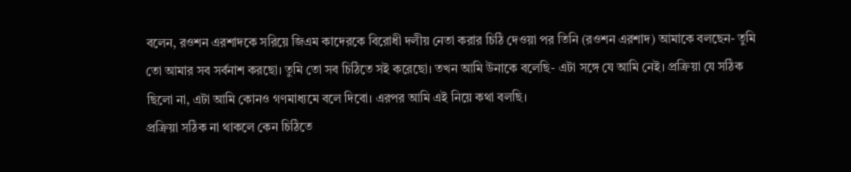বলেন, রওশন এরশাদকে সরিয়ে জিএম কাদেরকে বিরোধী দলীয় নেতা করার চিঠি দেওয়া পর তিনি (রওশন এরশাদ) আমাকে বলছেন- তুমি তো আমার সব সর্বনাশ করছো। তুমি তো সব চিঠিতে সই করেছো। তখন আমি উনাকে বলেছি- এটা সঙ্গে যে আমি নেই। প্রক্রিয়া যে সঠিক ছিলো না, এটা আমি কোনও গণমাধ্যমে বলে দিবো। এরপর আমি এই নিয়ে কথা বলছি।
প্রক্রিয়া সঠিক না থাকলে কেন চিঠিতে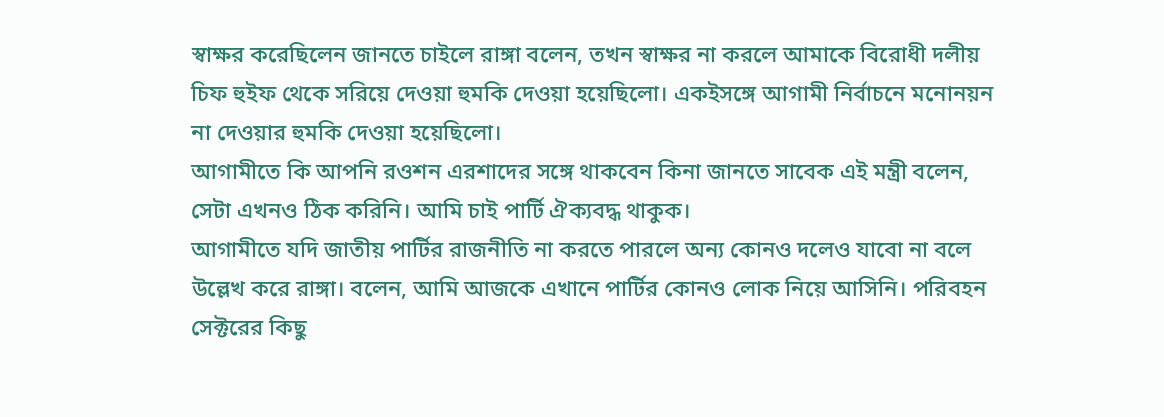স্বাক্ষর করেছিলেন জানতে চাইলে রাঙ্গা বলেন, তখন স্বাক্ষর না করলে আমাকে বিরোধী দলীয় চিফ হুইফ থেকে সরিয়ে দেওয়া হুমকি দেওয়া হয়েছিলো। একইসঙ্গে আগামী নির্বাচনে মনোনয়ন না দেওয়ার হুমকি দেওয়া হয়েছিলো।
আগামীতে কি আপনি রওশন এরশাদের সঙ্গে থাকবেন কিনা জানতে সাবেক এই মন্ত্রী বলেন, সেটা এখনও ঠিক করিনি। আমি চাই পার্টি ঐক্যবদ্ধ থাকুক।
আগামীতে যদি জাতীয় পার্টির রাজনীতি না করতে পারলে অন্য কোনও দলেও যাবো না বলে উল্লেখ করে রাঙ্গা। বলেন, আমি আজকে এখানে পার্টির কোনও লোক নিয়ে আসিনি। পরিবহন সেক্টরের কিছু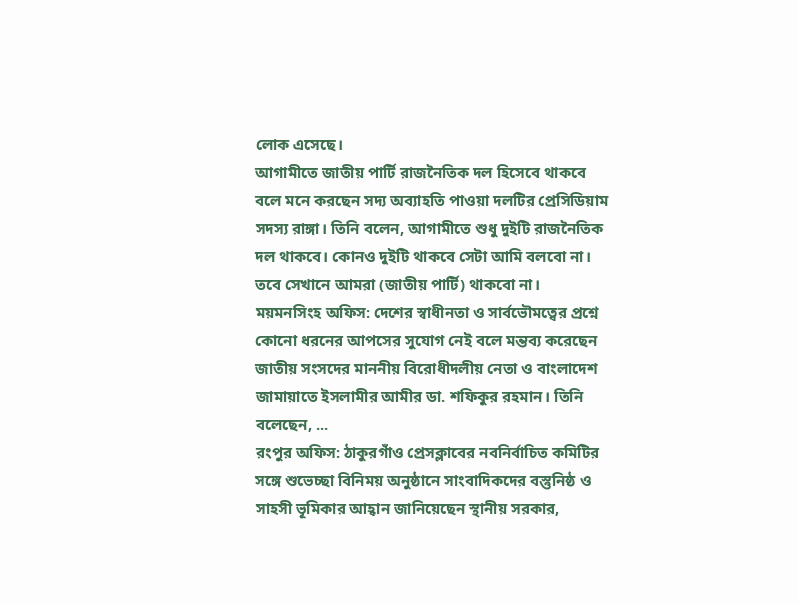লোক এসেছে।
আগামীতে জাতীয় পার্টি রাজনৈতিক দল হিসেবে থাকবে বলে মনে করছেন সদ্য অব্যাহতি পাওয়া দলটির প্রেসিডিয়াম সদস্য রাঙ্গা। তিনি বলেন, আগামীতে শুধু দুইটি রাজনৈতিক দল থাকবে। কোনও দুইটি থাকবে সেটা আমি বলবো না। তবে সেখানে আমরা (জাতীয় পার্টি) থাকবো না।
ময়মনসিংহ অফিস: দেশের স্বাধীনতা ও সার্বভৌমত্বের প্রশ্নে কোনো ধরনের আপসের সুযোগ নেই বলে মন্তব্য করেছেন জাতীয় সংসদের মাননীয় বিরোধীদলীয় নেতা ও বাংলাদেশ জামায়াতে ইসলামীর আমীর ডা. শফিকুর রহমান। তিনি বলেছেন, ...
রংপুর অফিস: ঠাকুরগাঁও প্রেসক্লাবের নবনির্বাচিত কমিটির সঙ্গে শুভেচ্ছা বিনিময় অনুষ্ঠানে সাংবাদিকদের বস্তুনিষ্ঠ ও সাহসী ভূমিকার আহ্বান জানিয়েছেন স্থানীয় সরকার,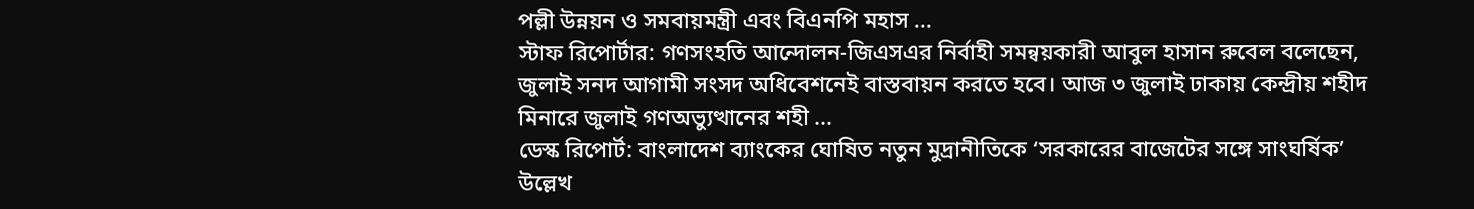পল্লী উন্নয়ন ও সমবায়মন্ত্রী এবং বিএনপি মহাস ...
স্টাফ রিপোর্টার: গণসংহতি আন্দোলন-জিএসএর নির্বাহী সমন্বয়কারী আবুল হাসান রুবেল বলেছেন, জুলাই সনদ আগামী সংসদ অধিবেশনেই বাস্তবায়ন করতে হবে। আজ ৩ জুলাই ঢাকায় কেন্দ্রীয় শহীদ মিনারে জুলাই গণঅভ্যুত্থানের শহী ...
ডেস্ক রিপোর্ট: বাংলাদেশ ব্যাংকের ঘোষিত নতুন মুদ্রানীতিকে ‘সরকারের বাজেটের সঙ্গে সাংঘর্ষিক’ উল্লেখ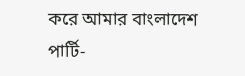করে আমার বাংলাদেশ পার্টি-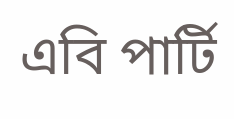এবি পার্টি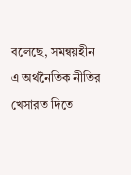বলেছে, সমন্বয়হীন এ অর্থনৈতিক নীতির খেসারত দিতে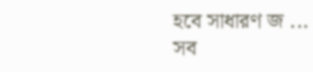হবে সাধারণ জ ...
সব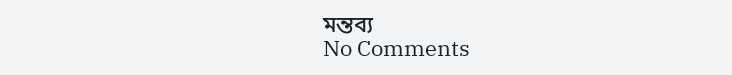মন্তব্য
No Comments